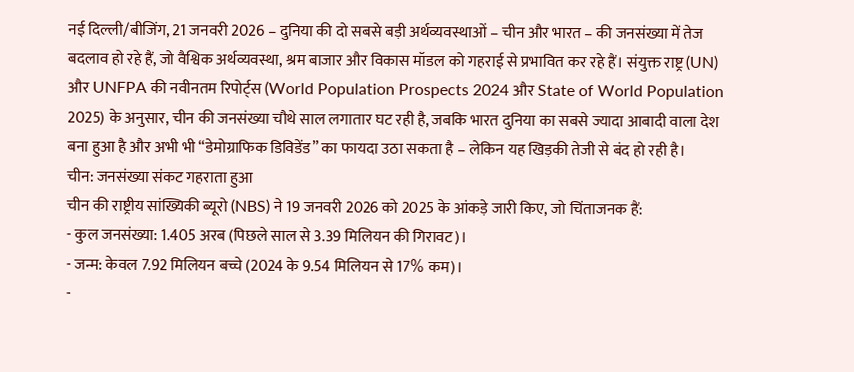नई दिल्ली/बीजिंग, 21 जनवरी 2026 – दुनिया की दो सबसे बड़ी अर्थव्यवस्थाओं – चीन और भारत – की जनसंख्या में तेज बदलाव हो रहे हैं, जो वैश्विक अर्थव्यवस्था, श्रम बाजार और विकास मॉडल को गहराई से प्रभावित कर रहे हैं। संयुक्त राष्ट्र (UN) और UNFPA की नवीनतम रिपोर्ट्स (World Population Prospects 2024 और State of World Population 2025) के अनुसार, चीन की जनसंख्या चौथे साल लगातार घट रही है, जबकि भारत दुनिया का सबसे ज्यादा आबादी वाला देश बना हुआ है और अभी भी “डेमोग्राफिक डिविडेंड” का फायदा उठा सकता है – लेकिन यह खिड़की तेजी से बंद हो रही है।
चीन: जनसंख्या संकट गहराता हुआ
चीन की राष्ट्रीय सांख्यिकी ब्यूरो (NBS) ने 19 जनवरी 2026 को 2025 के आंकड़े जारी किए, जो चिंताजनक हैं:
- कुल जनसंख्या: 1.405 अरब (पिछले साल से 3.39 मिलियन की गिरावट)।
- जन्म: केवल 7.92 मिलियन बच्चे (2024 के 9.54 मिलियन से 17% कम)।
-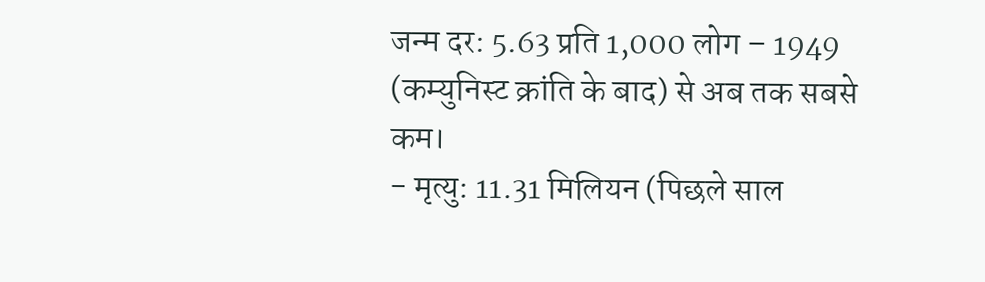जन्म दर: 5.63 प्रति 1,000 लोग – 1949 (कम्युनिस्ट क्रांति के बाद) से अब तक सबसे कम।
- मृत्यु: 11.31 मिलियन (पिछले साल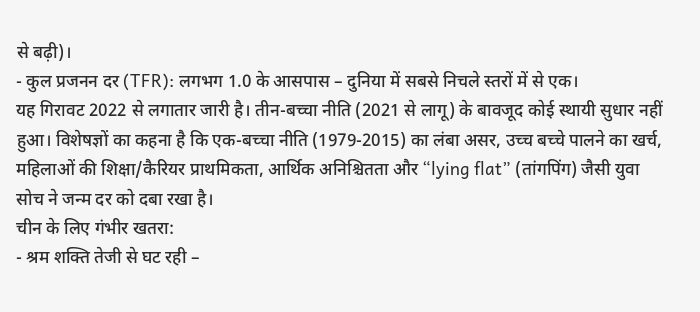से बढ़ी)।
- कुल प्रजनन दर (TFR): लगभग 1.0 के आसपास – दुनिया में सबसे निचले स्तरों में से एक।
यह गिरावट 2022 से लगातार जारी है। तीन-बच्चा नीति (2021 से लागू) के बावजूद कोई स्थायी सुधार नहीं हुआ। विशेषज्ञों का कहना है कि एक-बच्चा नीति (1979-2015) का लंबा असर, उच्च बच्चे पालने का खर्च, महिलाओं की शिक्षा/कैरियर प्राथमिकता, आर्थिक अनिश्चितता और “lying flat” (तांगपिंग) जैसी युवा सोच ने जन्म दर को दबा रखा है।
चीन के लिए गंभीर खतरा:
- श्रम शक्ति तेजी से घट रही –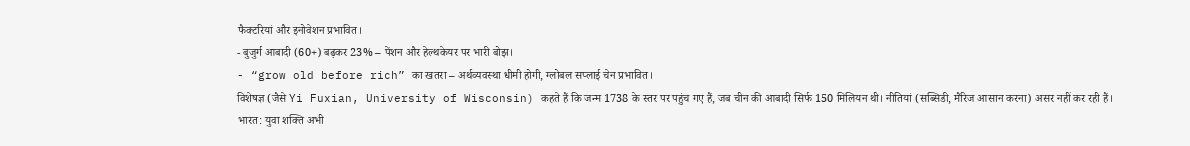फैक्टरियां और इनोवेशन प्रभावित।
- बुजुर्ग आबादी (60+) बढ़कर 23% – पेंशन और हेल्थकेयर पर भारी बोझ।
- “grow old before rich” का खतरा – अर्थव्यवस्था धीमी होगी, ग्लोबल सप्लाई चेन प्रभावित।
विशेषज्ञ (जैसे Yi Fuxian, University of Wisconsin) कहते हैं कि जन्म 1738 के स्तर पर पहुंच गए हैं, जब चीन की आबादी सिर्फ 150 मिलियन थी। नीतियां (सब्सिडी, मैरिज आसान करना) असर नहीं कर रही हैं।
भारत: युवा शक्ति अभी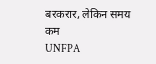बरकरार, लेकिन समय कम
UNFPA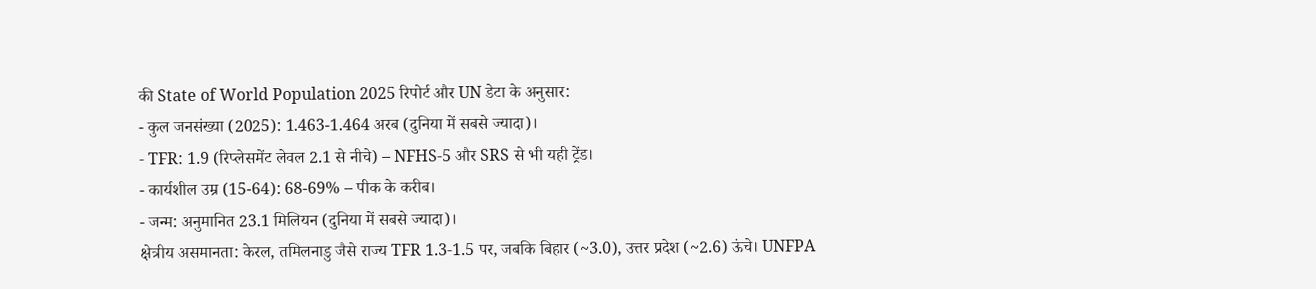की State of World Population 2025 रिपोर्ट और UN डेटा के अनुसार:
- कुल जनसंख्या (2025): 1.463-1.464 अरब (दुनिया में सबसे ज्यादा)।
- TFR: 1.9 (रिप्लेसमेंट लेवल 2.1 से नीचे) – NFHS-5 और SRS से भी यही ट्रेंड।
- कार्यशील उम्र (15-64): 68-69% – पीक के करीब।
- जन्म: अनुमानित 23.1 मिलियन (दुनिया में सबसे ज्यादा)।
क्षेत्रीय असमानता: केरल, तमिलनाडु जैसे राज्य TFR 1.3-1.5 पर, जबकि बिहार (~3.0), उत्तर प्रदेश (~2.6) ऊंचे। UNFPA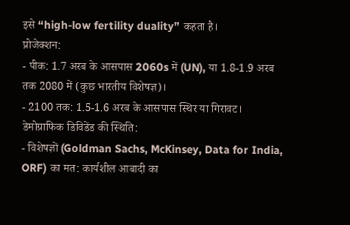इसे “high-low fertility duality” कहता है।
प्रोजेक्शन:
- पीक: 1.7 अरब के आसपास 2060s में (UN), या 1.8-1.9 अरब तक 2080 में (कुछ भारतीय विशेषज्ञ)।
- 2100 तक: 1.5-1.6 अरब के आसपास स्थिर या गिरावट।
डेमोग्राफिक डिविडेंड की स्थिति:
- विशेषज्ञों (Goldman Sachs, McKinsey, Data for India, ORF) का मत: कार्यशील आबादी का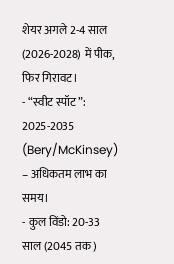शेयर अगले 2-4 साल (2026-2028) में पीक, फिर गिरावट।
- “स्वीट स्पॉट”: 2025-2035 (Bery/McKinsey) – अधिकतम लाभ का समय।
- कुल विंडो: 20-33 साल (2045 तक)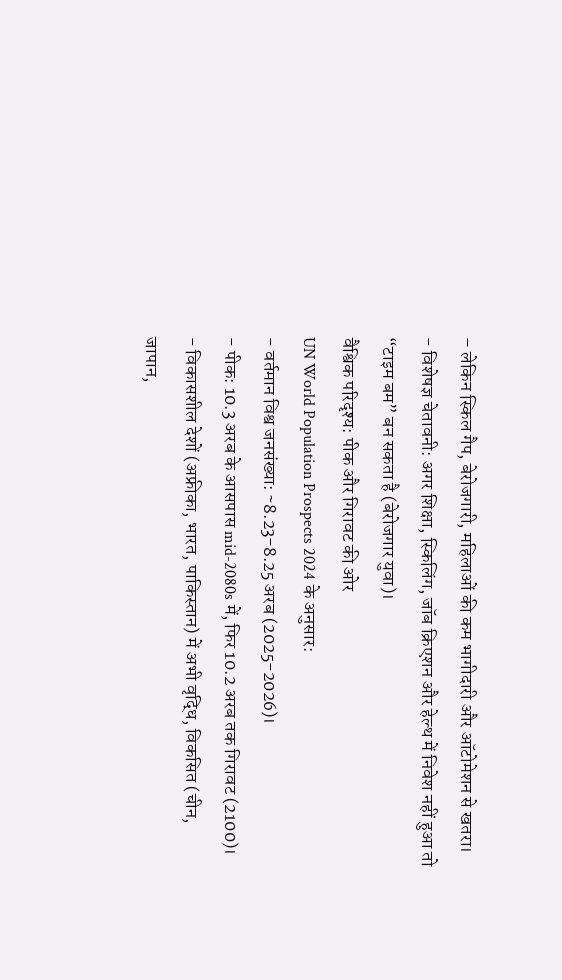– लेकिन स्किल गैप, बेरोजगारी, महिलाओं की कम भागीदारी और ऑटोमेशन से खतरा।
- विशेषज्ञ चेतावनी: अगर शिक्षा, स्किलिंग, जॉब क्रिएशन और हेल्थ में निवेश नहीं हुआ तो “टाइम बम” बन सकता है (बेरोजगार युवा)।
वैश्विक परिदृश्य: पीक और गिरावट की ओर
UN World Population Prospects 2024 के अनुसार:
- वर्तमान विश्व जनसंख्या: ~8.23-8.25 अरब (2025-2026)।
- पीक: 10.3 अरब के आसपास mid-2080s में, फिर 10.2 अरब तक गिरावट (2100)।
- विकासशील देशों (अफ्रीका, भारत, पाकिस्तान) में अभी वृद्धि, विकसित (चीन, जापान,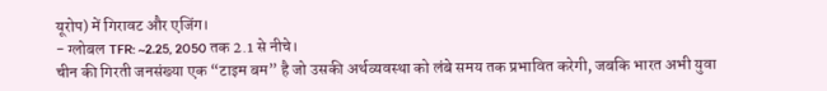यूरोप) में गिरावट और एजिंग।
- ग्लोबल TFR: ~2.25, 2050 तक 2.1 से नीचे।
चीन की गिरती जनसंख्या एक “टाइम बम” है जो उसकी अर्थव्यवस्था को लंबे समय तक प्रभावित करेगी, जबकि भारत अभी युवा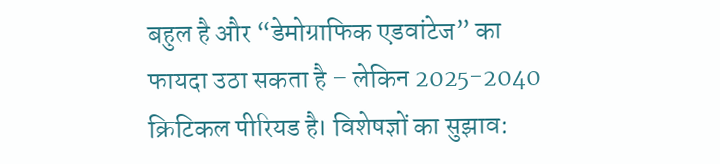बहुल है और “डेमोग्राफिक एडवांटेज” का फायदा उठा सकता है – लेकिन 2025-2040 क्रिटिकल पीरियड है। विशेषज्ञों का सुझाव: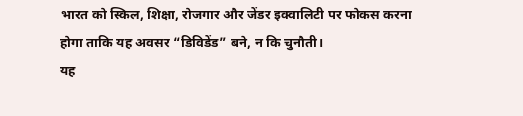भारत को स्किल, शिक्षा, रोजगार और जेंडर इक्वालिटी पर फोकस करना होगा ताकि यह अवसर “डिविडेंड” बने, न कि चुनौती।
यह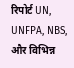रिपोर्ट UN, UNFPA, NBS, और विभिन्न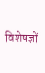विशेषज्ञों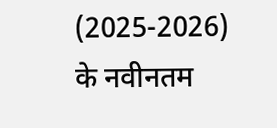(2025-2026) के नवीनतम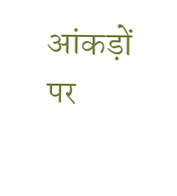आंकड़ों पर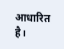आधारित है।